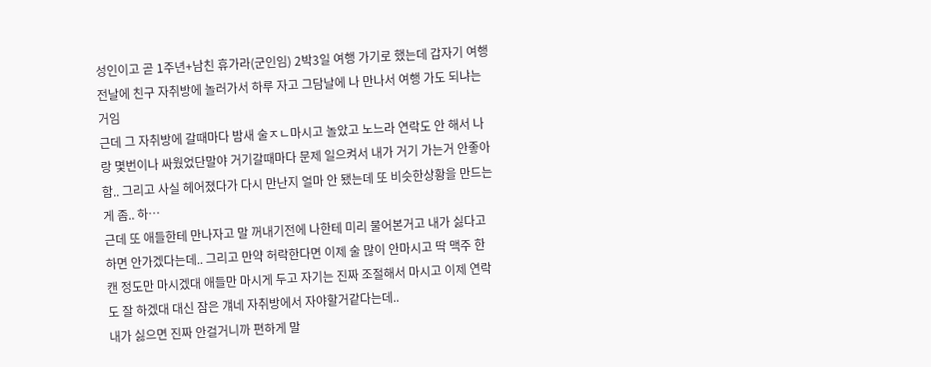성인이고 곧 1주년+남친 휴가라(군인임) 2박3일 여행 가기로 했는데 갑자기 여행 전날에 친구 자취방에 놀러가서 하루 자고 그담날에 나 만나서 여행 가도 되냐는거임
근데 그 자취방에 갈때마다 밤새 술ㅈㄴ마시고 놀았고 노느라 연락도 안 해서 나랑 몇번이나 싸웠었단말야 거기갈때마다 문제 일으켜서 내가 거기 가는거 안좋아함.. 그리고 사실 헤어졌다가 다시 만난지 얼마 안 됐는데 또 비슷한상황을 만드는게 좀.. 하…
근데 또 애들한테 만나자고 말 꺼내기전에 나한테 미리 물어본거고 내가 싫다고 하면 안가겠다는데.. 그리고 만약 허락한다면 이제 술 많이 안마시고 딱 맥주 한 캔 정도만 마시겠대 애들만 마시게 두고 자기는 진짜 조절해서 마시고 이제 연락도 잘 하겠대 대신 잠은 걔네 자취방에서 자야할거같다는데..
내가 싫으면 진짜 안걸거니까 편하게 말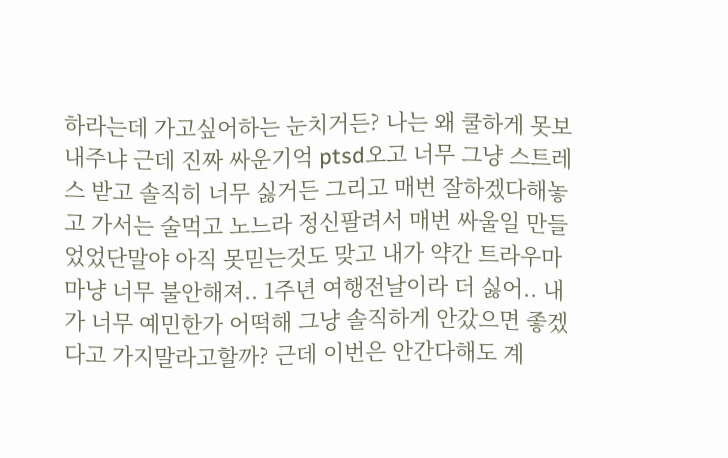하라는데 가고싶어하는 눈치거든? 나는 왜 쿨하게 못보내주냐 근데 진짜 싸운기억 ptsd오고 너무 그냥 스트레스 받고 솔직히 너무 싫거든 그리고 매번 잘하겠다해놓고 가서는 술먹고 노느라 정신팔려서 매번 싸울일 만들었었단말야 아직 못믿는것도 맞고 내가 약간 트라우마 마냥 너무 불안해져.. 1주년 여행전날이라 더 싫어.. 내가 너무 예민한가 어떡해 그냥 솔직하게 안갔으면 좋겠다고 가지말라고할까? 근데 이번은 안간다해도 계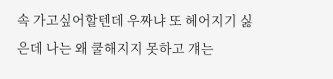속 가고싶어할텐데 우짜냐 또 헤어지기 싫은데 나는 왜 쿨해지지 못하고 걔는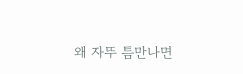왜 자뚜 틈만나면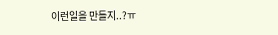이런일을 만들지..?ㅠ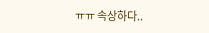ㅠㅠ 속상하다..